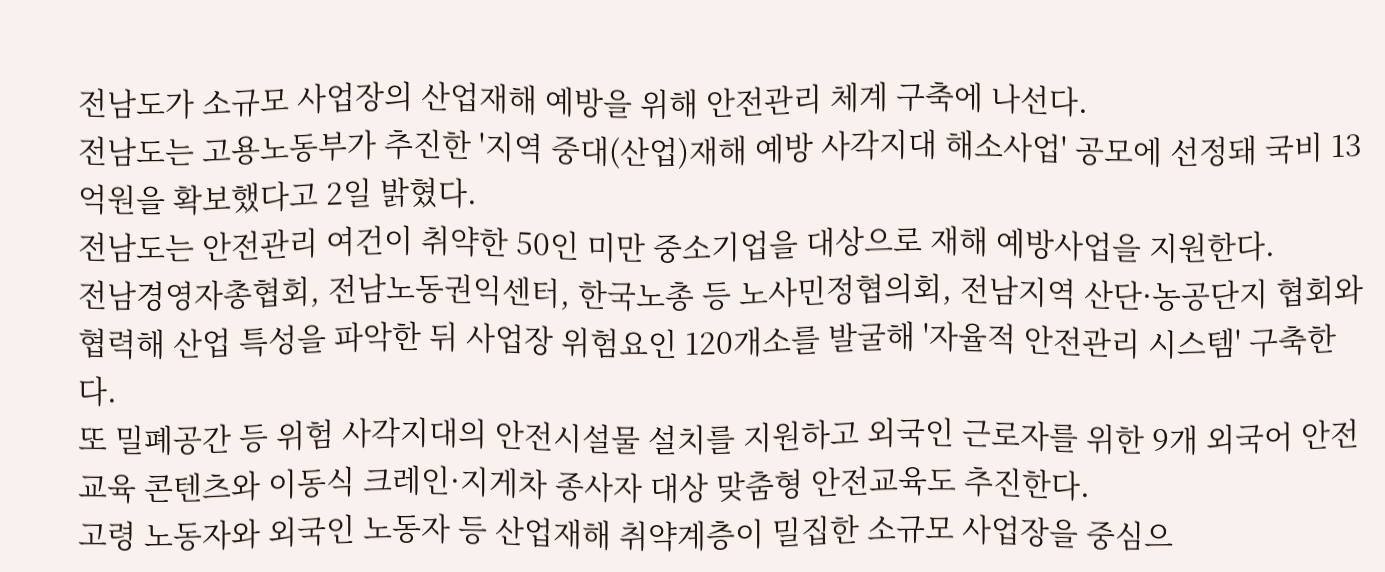전남도가 소규모 사업장의 산업재해 예방을 위해 안전관리 체계 구축에 나선다.
전남도는 고용노동부가 추진한 '지역 중대(산업)재해 예방 사각지대 해소사업' 공모에 선정돼 국비 13억원을 확보했다고 2일 밝혔다.
전남도는 안전관리 여건이 취약한 50인 미만 중소기업을 대상으로 재해 예방사업을 지원한다.
전남경영자총협회, 전남노동권익센터, 한국노총 등 노사민정협의회, 전남지역 산단·농공단지 협회와 협력해 산업 특성을 파악한 뒤 사업장 위험요인 120개소를 발굴해 '자율적 안전관리 시스템' 구축한다.
또 밀폐공간 등 위험 사각지대의 안전시설물 설치를 지원하고 외국인 근로자를 위한 9개 외국어 안전교육 콘텐츠와 이동식 크레인·지게차 종사자 대상 맞춤형 안전교육도 추진한다.
고령 노동자와 외국인 노동자 등 산업재해 취약계층이 밀집한 소규모 사업장을 중심으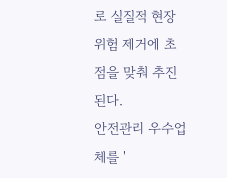로 실질적 현장 위험 제거에 초점을 맞춰 추진된다.
안전관리 우수업체를 '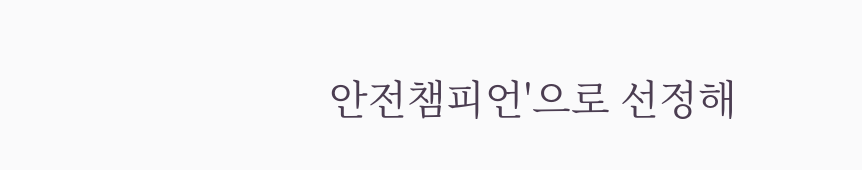안전챔피언'으로 선정해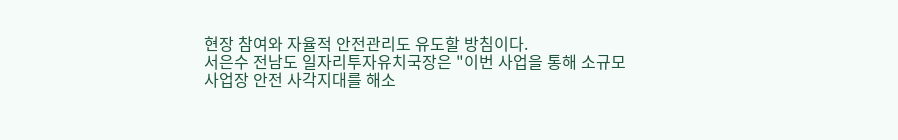현장 참여와 자율적 안전관리도 유도할 방침이다.
서은수 전남도 일자리투자유치국장은 "이번 사업을 통해 소규모 사업장 안전 사각지대를 해소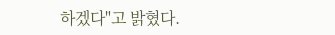하겠다"고 밝혔다.